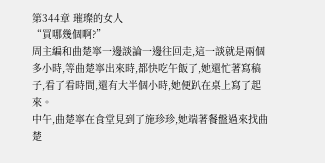第344章 璀璨的女人
“買哪幾個啊?”
周主編和曲楚寧一邊談論一邊往回走,這一談就是兩個多小時,等曲楚寧出來時,都快吃午飯了,她還忙著寫稿子,看了看時間,還有大半個小時,她便趴在桌上寫了起來。
中午,曲楚寧在食堂見到了施珍珍,她端著餐盤過來找曲楚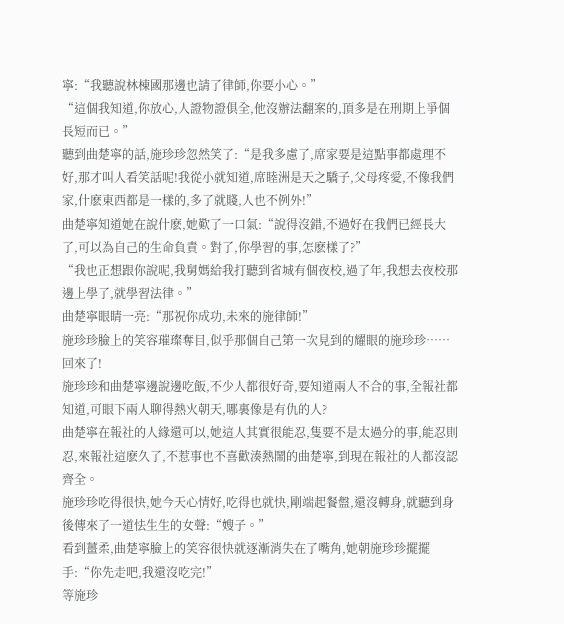寧:“我聽說林棟國那邊也請了律師,你要小心。”
“這個我知道,你放心,人證物證俱全,他沒辦法翻案的,頂多是在刑期上爭個長短而已。”
聽到曲楚寧的話,施珍珍忽然笑了:“是我多慮了,席家要是這點事都處理不好,那才叫人看笑話呢!我從小就知道,席睦洲是天之驕子,父母疼愛,不像我們家,什麽東西都是一樣的,多了就賤,人也不例外!”
曲楚寧知道她在說什麽,她歎了一口氣:“說得沒錯,不過好在我們已經長大了,可以為自己的生命負責。對了,你學習的事,怎麽樣了?”
“我也正想跟你說呢,我舅媽給我打聽到省城有個夜校,過了年,我想去夜校那邊上學了,就學習法律。”
曲楚寧眼睛一亮:“那祝你成功,未來的施律師!”
施珍珍臉上的笑容璀璨奪目,似乎那個自己第一次見到的耀眼的施珍珍……回來了!
施珍珍和曲楚寧邊說邊吃飯,不少人都很好奇,要知道兩人不合的事,全報社都知道,可眼下兩人聊得熱火朝天,哪裏像是有仇的人?
曲楚寧在報社的人緣還可以,她這人其實很能忍,隻要不是太過分的事,能忍則忍,來報社這麽久了,不惹事也不喜歡湊熱鬧的曲楚寧,到現在報社的人都沒認齊全。
施珍珍吃得很快,她今天心情好,吃得也就快,剛端起餐盤,還沒轉身,就聽到身後傳來了一道怯生生的女聲:“嫂子。”
看到薑柔,曲楚寧臉上的笑容很快就逐漸消失在了嘴角,她朝施珍珍擺擺手:“你先走吧,我還沒吃完!”
等施珍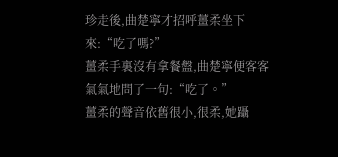珍走後,曲楚寧才招呼薑柔坐下來:“吃了嗎?”
薑柔手裏沒有拿餐盤,曲楚寧便客客氣氣地問了一句:“吃了。”
薑柔的聲音依舊很小,很柔,她躡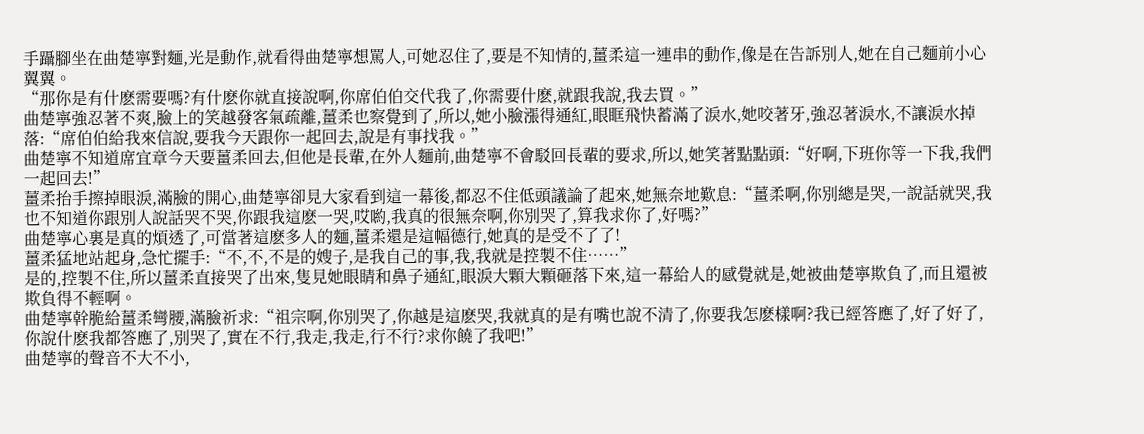手躡腳坐在曲楚寧對麵,光是動作,就看得曲楚寧想罵人,可她忍住了,要是不知情的,薑柔這一連串的動作,像是在告訴別人,她在自己麵前小心翼翼。
“那你是有什麽需要嗎?有什麽你就直接說啊,你席伯伯交代我了,你需要什麽,就跟我說,我去買。”
曲楚寧強忍著不爽,臉上的笑越發客氣疏離,薑柔也察覺到了,所以,她小臉漲得通紅,眼眶飛快蓄滿了淚水,她咬著牙,強忍著淚水,不讓淚水掉落:“席伯伯給我來信說,要我今天跟你一起回去,說是有事找我。”
曲楚寧不知道席宜章今天要薑柔回去,但他是長輩,在外人麵前,曲楚寧不會駁回長輩的要求,所以,她笑著點點頭:“好啊,下班你等一下我,我們一起回去!”
薑柔抬手擦掉眼淚,滿臉的開心,曲楚寧卻見大家看到這一幕後,都忍不住低頭議論了起來,她無奈地歎息:“薑柔啊,你別總是哭,一說話就哭,我也不知道你跟別人說話哭不哭,你跟我這麽一哭,哎喲,我真的很無奈啊,你別哭了,算我求你了,好嗎?”
曲楚寧心裏是真的煩透了,可當著這麽多人的麵,薑柔還是這幅德行,她真的是受不了了!
薑柔猛地站起身,急忙擺手:“不,不,不是的嫂子,是我自己的事,我,我就是控製不住……”
是的,控製不住,所以薑柔直接哭了出來,隻見她眼睛和鼻子通紅,眼淚大顆大顆砸落下來,這一幕給人的感覺就是,她被曲楚寧欺負了,而且還被欺負得不輕啊。
曲楚寧幹脆給薑柔彎腰,滿臉祈求:“祖宗啊,你別哭了,你越是這麽哭,我就真的是有嘴也說不清了,你要我怎麽樣啊?我已經答應了,好了好了,你說什麽我都答應了,別哭了,實在不行,我走,我走,行不行?求你饒了我吧!”
曲楚寧的聲音不大不小,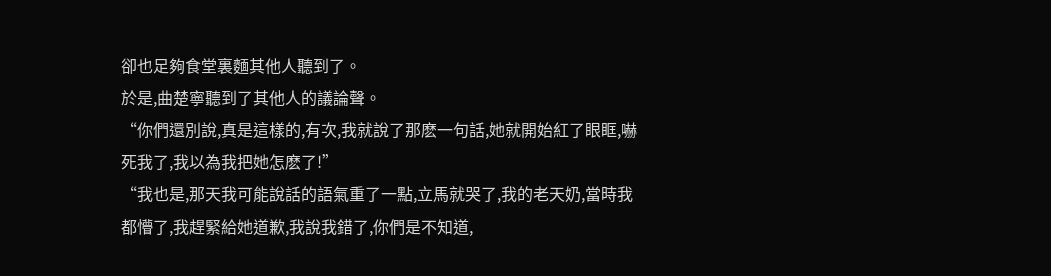卻也足夠食堂裏麵其他人聽到了。
於是,曲楚寧聽到了其他人的議論聲。
“你們還別說,真是這樣的,有次,我就說了那麽一句話,她就開始紅了眼眶,嚇死我了,我以為我把她怎麽了!”
“我也是,那天我可能說話的語氣重了一點,立馬就哭了,我的老天奶,當時我都懵了,我趕緊給她道歉,我說我錯了,你們是不知道,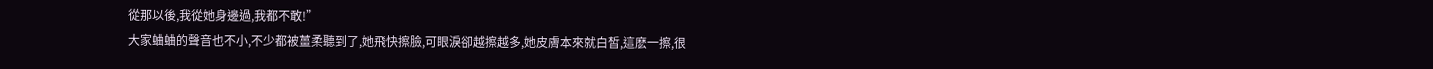從那以後,我從她身邊過,我都不敢!”
大家蛐蛐的聲音也不小,不少都被薑柔聽到了,她飛快擦臉,可眼淚卻越擦越多,她皮膚本來就白皙,這麽一擦,很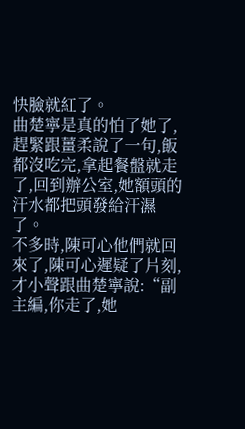快臉就紅了。
曲楚寧是真的怕了她了,趕緊跟薑柔說了一句,飯都沒吃完,拿起餐盤就走了,回到辦公室,她額頭的汗水都把頭發給汗濕了。
不多時,陳可心他們就回來了,陳可心遲疑了片刻,才小聲跟曲楚寧說:“副主編,你走了,她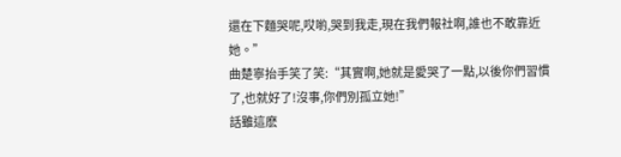還在下麵哭呢,哎喲,哭到我走,現在我們報社啊,誰也不敢靠近她。”
曲楚寧抬手笑了笑:“其實啊,她就是愛哭了一點,以後你們習慣了,也就好了!沒事,你們別孤立她!”
話雖這麽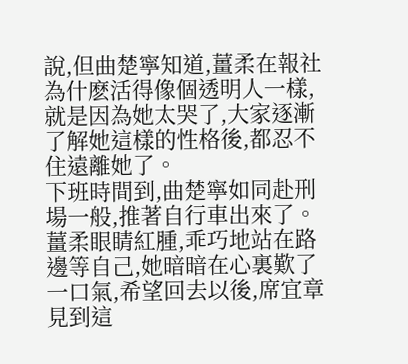說,但曲楚寧知道,薑柔在報社為什麽活得像個透明人一樣,就是因為她太哭了,大家逐漸了解她這樣的性格後,都忍不住遠離她了。
下班時間到,曲楚寧如同赴刑場一般,推著自行車出來了。
薑柔眼睛紅腫,乖巧地站在路邊等自己,她暗暗在心裏歎了一口氣,希望回去以後,席宜章見到這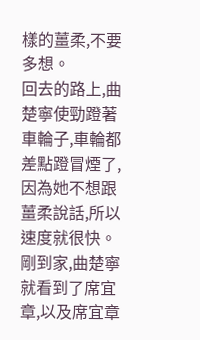樣的薑柔,不要多想。
回去的路上,曲楚寧使勁蹬著車輪子,車輪都差點蹬冒煙了,因為她不想跟薑柔說話,所以速度就很快。
剛到家,曲楚寧就看到了席宜章,以及席宜章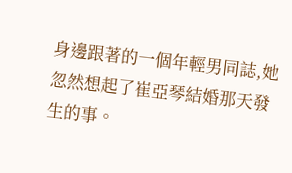身邊跟著的一個年輕男同誌,她忽然想起了崔亞琴結婚那天發生的事。